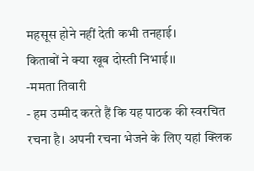महसूस होने नहीं देती कभी तनहाई।
किताबों ने क्या खूब दोस्ती निभाई।।
-ममता तिवारी
- हम उम्मीद करते हैं कि यह पाठक की स्वरचित रचना है। अपनी रचना भेजने के लिए यहां क्लिक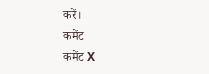करें।
कमेंट
कमेंट X